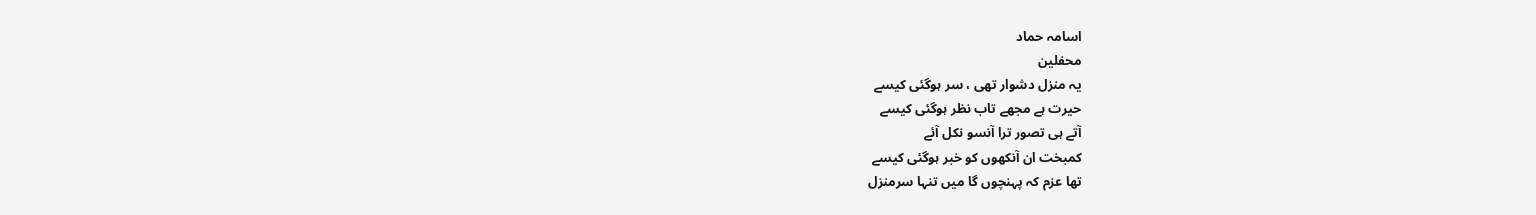اسامہ حماد
محفلین
یہ منزل دشوار تھی ، سر ہوگئی کیسے
حیرت ہے مجھے تاب نظر ہوگئی کیسے
آتے ہی تصور ترا آنسو نکل آئے
کمبخت ان آنکھوں کو خبر ہوگئی کیسے
تھا عزم کہ پہنچوں گا میں تنہا سرمنزل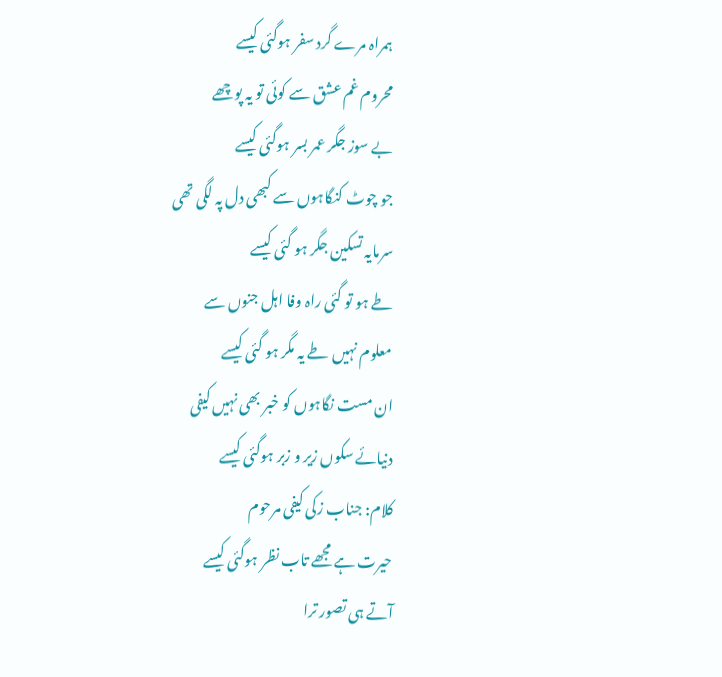ہمراہ مرے گرد سفر ہوگئی کیسے
محروم غم عشق سے کوئی تو یہ پوچھے
بے سوز جگر عمر بسر ہوگئی کیسے
جو چوٹ کنگاہوں سے کبھی دل پہ لگی تھی
سرمایہ تسکین جگر ہو گئی کیسے
طے ہو تو گئی راہ وفا اہل جنوں سے
معلوم نہیں طے یہ مگر ہو گئی کیسے
ان مست نگاہوں کو خبر بھی نہیں کیفی
دنیائے سکوں زیر و زبر ہوگئی کیسے
کلام: جناب زکی کیفی مرحوم
حیرت ہے مجھے تاب نظر ہوگئی کیسے
آتے ہی تصور ترا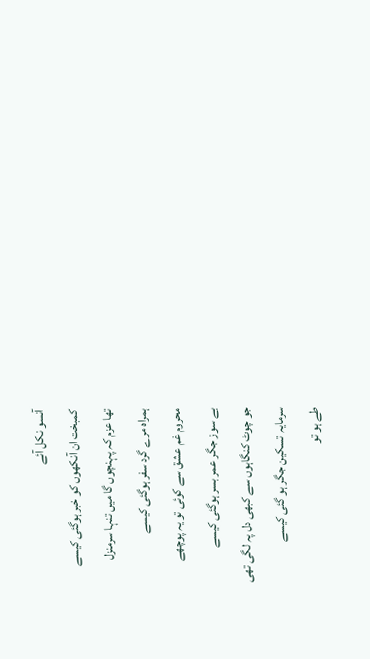آنسو نکل آئے
کمبخت ان آنکھوں کو خبر ہوگئی کیسے
تھا عزم کہ پہنچوں گا میں تنہا سرمنزل
ہمراہ مرے گرد سفر ہوگئی کیسے
محروم غم عشق سے کوئی تو یہ پوچھے
بے سوز جگر عمر بسر ہوگئی کیسے
جو چوٹ کنگاہوں سے کبھی دل پہ لگی تھی
سرمایہ تسکین جگر ہو گئی کیسے
طے ہو تو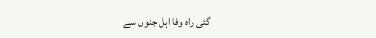گئی راہ وفا اہل جنوں سے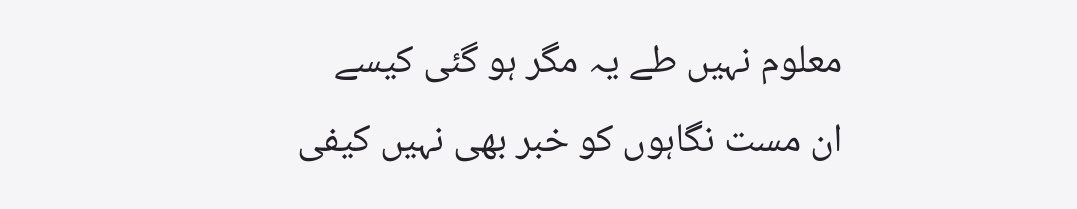معلوم نہیں طے یہ مگر ہو گئی کیسے
ان مست نگاہوں کو خبر بھی نہیں کیفی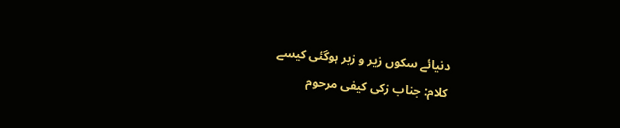دنیائے سکوں زیر و زبر ہوگئی کیسے
کلام: جناب زکی کیفی مرحوم